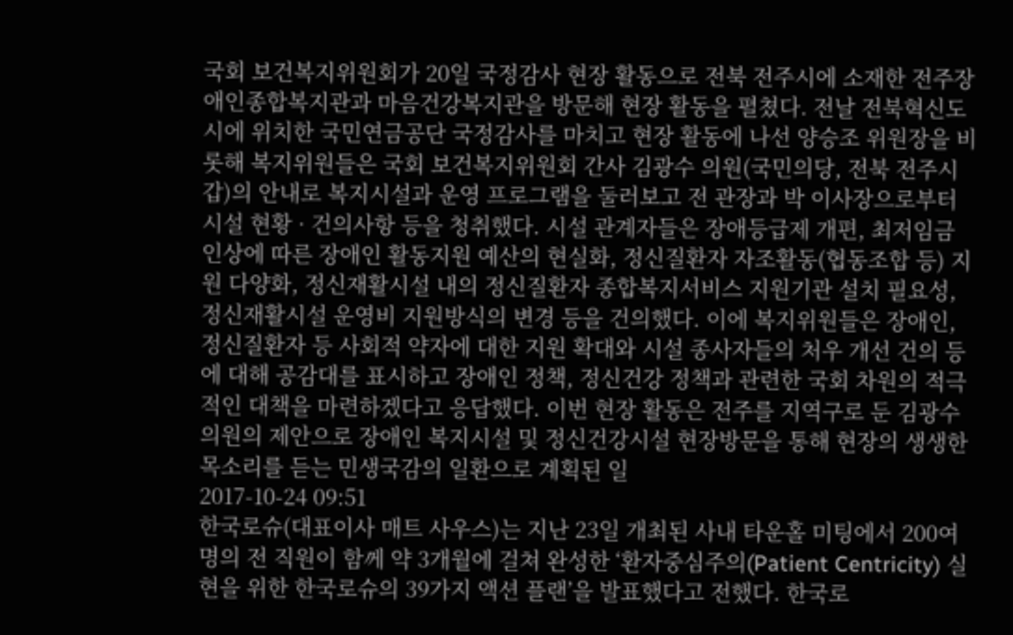국회 보건복지위원회가 20일 국정감사 현장 활동으로 전북 전주시에 소재한 전주장애인종합복지관과 마음건강복지관을 방문해 현장 활동을 펼쳤다. 전날 전북혁신도시에 위치한 국민연금공단 국정감사를 마치고 현장 활동에 나선 양승조 위원장을 비롯해 복지위원들은 국회 보건복지위원회 간사 김광수 의원(국민의당, 전북 전주시 갑)의 안내로 복지시설과 운영 프로그램을 둘러보고 전 관장과 박 이사장으로부터 시설 현황 · 건의사항 등을 청취했다. 시설 관계자들은 장애등급제 개편, 최저임금 인상에 따른 장애인 활동지원 예산의 현실화, 정신질환자 자조활동(협동조합 등) 지원 다양화, 정신재활시설 내의 정신질환자 종합복지서비스 지원기관 설치 필요성, 정신재활시설 운영비 지원방식의 변경 등을 건의했다. 이에 복지위원들은 장애인, 정신질환자 등 사회적 약자에 대한 지원 확대와 시설 종사자들의 처우 개선 건의 등에 대해 공감대를 표시하고 장애인 정책, 정신건강 정책과 관련한 국회 차원의 적극적인 대책을 마련하겠다고 응답했다. 이번 현장 활동은 전주를 지역구로 둔 김광수 의원의 제안으로 장애인 복지시설 및 정신건강시설 현장방문을 통해 현장의 생생한 목소리를 듣는 민생국감의 일환으로 계획된 일
2017-10-24 09:51
한국로슈(대표이사 매트 사우스)는 지난 23일 개최된 사내 타운홀 미팅에서 200여 명의 전 직원이 함께 약 3개월에 걸쳐 완성한 ‘환자중심주의(Patient Centricity) 실현을 위한 한국로슈의 39가지 액션 플랜’을 발표했다고 전했다. 한국로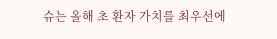슈는 올해 초 환자 가치를 최우선에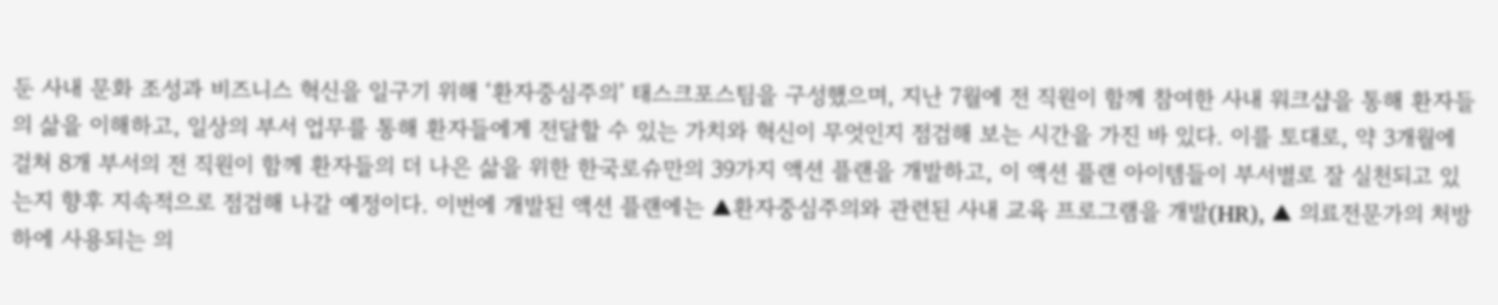둔 사내 문화 조성과 비즈니스 혁신을 일구기 위해 ‘환자중심주의’ 태스크포스팀을 구성했으며, 지난 7월에 전 직원이 함께 참여한 사내 워크샵을 통해 환자들의 삶을 이해하고, 일상의 부서 업무를 통해 환자들에게 전달할 수 있는 가치와 혁신이 무엇인지 점검해 보는 시간을 가진 바 있다. 이를 토대로, 약 3개월에 걸쳐 8개 부서의 전 직원이 함께 환자들의 더 나은 삶을 위한 한국로슈만의 39가지 액션 플랜을 개발하고, 이 액션 플랜 아이템들이 부서별로 잘 실천되고 있는지 향후 지속적으로 점검해 나갈 예정이다. 이번에 개발된 액션 플랜에는 ▲환자중심주의와 관련된 사내 교육 프로그램을 개발(HR), ▲ 의료전문가의 처방 하에 사용되는 의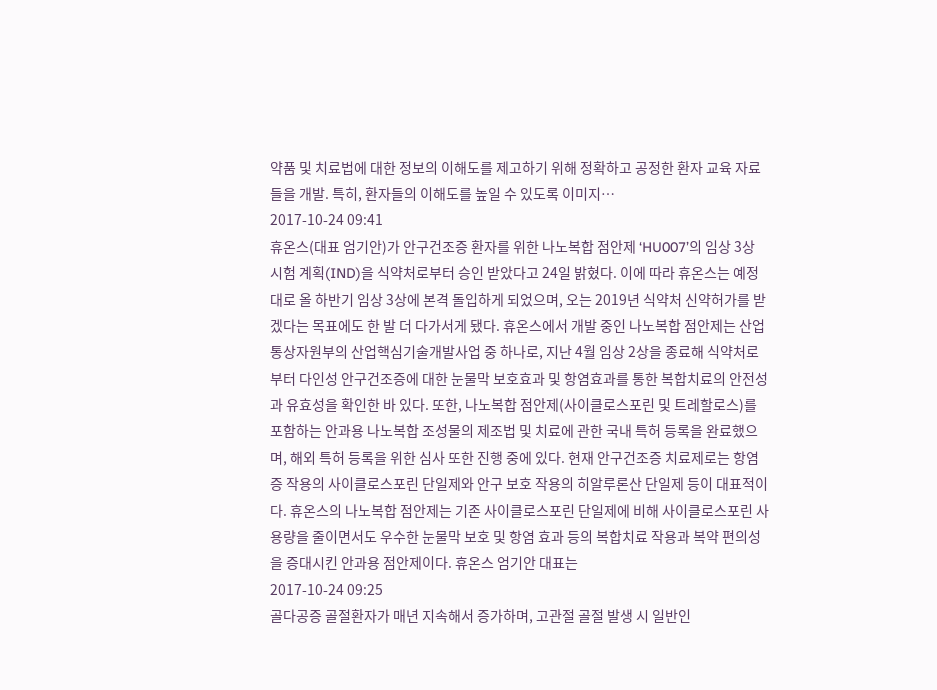약품 및 치료법에 대한 정보의 이해도를 제고하기 위해 정확하고 공정한 환자 교육 자료들을 개발. 특히, 환자들의 이해도를 높일 수 있도록 이미지…
2017-10-24 09:41
휴온스(대표 엄기안)가 안구건조증 환자를 위한 나노복합 점안제 ‘HU007’의 임상 3상 시험 계획(IND)을 식약처로부터 승인 받았다고 24일 밝혔다. 이에 따라 휴온스는 예정대로 올 하반기 임상 3상에 본격 돌입하게 되었으며, 오는 2019년 식약처 신약허가를 받겠다는 목표에도 한 발 더 다가서게 됐다. 휴온스에서 개발 중인 나노복합 점안제는 산업통상자원부의 산업핵심기술개발사업 중 하나로, 지난 4월 임상 2상을 종료해 식약처로부터 다인성 안구건조증에 대한 눈물막 보호효과 및 항염효과를 통한 복합치료의 안전성과 유효성을 확인한 바 있다. 또한, 나노복합 점안제(사이클로스포린 및 트레할로스)를 포함하는 안과용 나노복합 조성물의 제조법 및 치료에 관한 국내 특허 등록을 완료했으며, 해외 특허 등록을 위한 심사 또한 진행 중에 있다. 현재 안구건조증 치료제로는 항염증 작용의 사이클로스포린 단일제와 안구 보호 작용의 히알루론산 단일제 등이 대표적이다. 휴온스의 나노복합 점안제는 기존 사이클로스포린 단일제에 비해 사이클로스포린 사용량을 줄이면서도 우수한 눈물막 보호 및 항염 효과 등의 복합치료 작용과 복약 편의성을 증대시킨 안과용 점안제이다. 휴온스 엄기안 대표는
2017-10-24 09:25
골다공증 골절환자가 매년 지속해서 증가하며, 고관절 골절 발생 시 일반인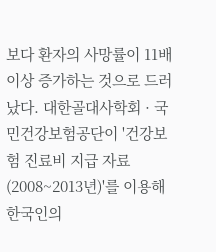보다 환자의 사망률이 11배 이상 증가하는 것으로 드러났다. 대한골대사학회 · 국민건강보험공단이 '건강보험 진료비 지급 자료(2008~2013년)'를 이용해 한국인의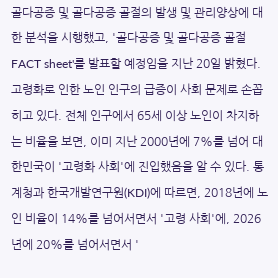골다공증 및 골다공증 골절의 발생 및 관리양상에 대한 분석을 시행했고, '골다공증 및 골다공증 골절 FACT sheet'를 발표할 예정임을 지난 20일 밝혔다. 고령화로 인한 노인 인구의 급증이 사회 문제로 손꼽히고 있다. 전체 인구에서 65세 이상 노인이 차지하는 비율을 보면, 이미 지난 2000년에 7%를 넘어 대한민국이 '고령화 사회'에 진입했음을 알 수 있다. 통계청과 한국개발연구원(KDI)에 따르면, 2018년에 노인 비율이 14%를 넘어서면서 '고령 사회'에, 2026년에 20%를 넘어서면서 '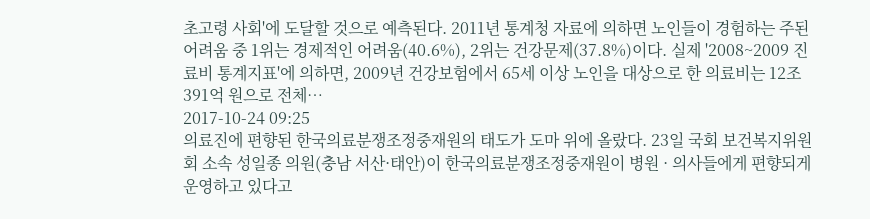초고령 사회'에 도달할 것으로 예측된다. 2011년 통계청 자료에 의하면 노인들이 경험하는 주된 어려움 중 1위는 경제적인 어려움(40.6%), 2위는 건강문제(37.8%)이다. 실제 '2008~2009 진료비 통계지표'에 의하면, 2009년 건강보험에서 65세 이상 노인을 대상으로 한 의료비는 12조 391억 원으로 전체…
2017-10-24 09:25
의료진에 편향된 한국의료분쟁조정중재원의 태도가 도마 위에 올랐다. 23일 국회 보건복지위원회 소속 성일종 의원(충남 서산·태안)이 한국의료분쟁조정중재원이 병원 · 의사들에게 편향되게 운영하고 있다고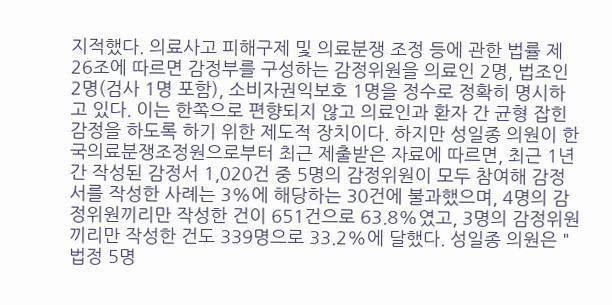지적했다. 의료사고 피해구제 및 의료분쟁 조정 등에 관한 법률 제26조에 따르면 감정부를 구성하는 감정위원을 의료인 2명, 법조인 2명(검사 1명 포함), 소비자권익보호 1명을 정수로 정확히 명시하고 있다. 이는 한쪽으로 편향되지 않고 의료인과 환자 간 균형 잡힌 감정을 하도록 하기 위한 제도적 장치이다. 하지만 성일종 의원이 한국의료분쟁조정원으로부터 최근 제출받은 자료에 따르면, 최근 1년간 작성된 감정서 1,020건 중 5명의 감정위원이 모두 참여해 감정서를 작성한 사례는 3%에 해당하는 30건에 불과했으며, 4명의 감정위원끼리만 작성한 건이 651건으로 63.8%였고, 3명의 감정위원끼리만 작성한 건도 339명으로 33.2%에 달했다. 성일종 의원은 "법정 5명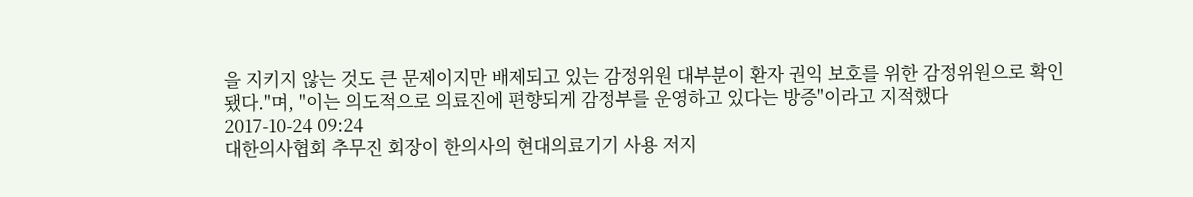을 지키지 않는 것도 큰 문제이지만 배제되고 있는 감정위원 대부분이 환자 권익 보호를 위한 감정위원으로 확인됐다."며, "이는 의도적으로 의료진에 편향되게 감정부를 운영하고 있다는 방증"이라고 지적했다
2017-10-24 09:24
대한의사협회 추무진 회장이 한의사의 현대의료기기 사용 저지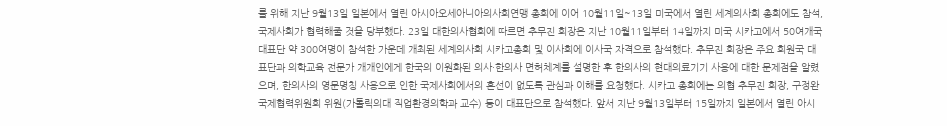를 위해 지난 9월13일 일본에서 열린 아시아오세아니아의사회연맹 총회에 이어 10월11일~13일 미국에서 열린 세계의사회 총회에도 참석, 국제사회가 협력해줄 것을 당부했다. 23일 대한의사협회에 따르면 추무진 회장은 지난 10월11일부터 14일까지 미국 시카고에서 50여개국 대표단 약 300여명이 참석한 가운데 개최된 세계의사회 시카고총회 및 이사회에 이사국 자격으로 참석했다. 추무진 회장은 주요 회원국 대표단과 의학교육 전문가 개개인에게 한국의 이원화된 의사·한의사 면허체계를 설명한 후 한의사의 현대의료기기 사용에 대한 문제점을 알렸으며, 한의사의 영문명칭 사용으로 인한 국제사회에서의 혼선이 없도록 관심과 이해를 요청했다. 시카고 총회에는 의협 추무진 회장, 구정완 국제협력위원회 위원(가톨릭의대 직업환경의학과 교수) 등이 대표단으로 참석했다. 앞서 지난 9월13일부터 15일까지 일본에서 열린 아시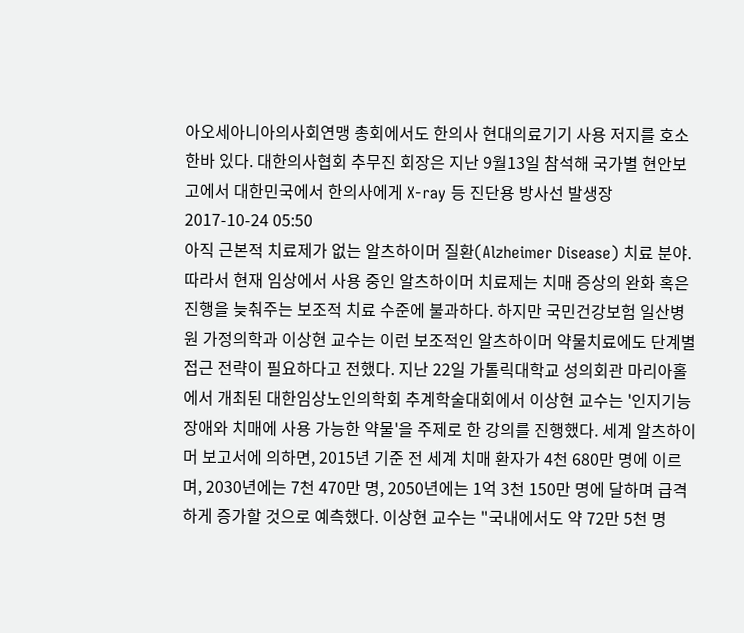아오세아니아의사회연맹 총회에서도 한의사 현대의료기기 사용 저지를 호소한바 있다. 대한의사협회 추무진 회장은 지난 9월13일 참석해 국가별 현안보고에서 대한민국에서 한의사에게 X-ray 등 진단용 방사선 발생장
2017-10-24 05:50
아직 근본적 치료제가 없는 알츠하이머 질환(Alzheimer Disease) 치료 분야. 따라서 현재 임상에서 사용 중인 알츠하이머 치료제는 치매 증상의 완화 혹은 진행을 늦춰주는 보조적 치료 수준에 불과하다. 하지만 국민건강보험 일산병원 가정의학과 이상현 교수는 이런 보조적인 알츠하이머 약물치료에도 단계별 접근 전략이 필요하다고 전했다. 지난 22일 가톨릭대학교 성의회관 마리아홀에서 개최된 대한임상노인의학회 추계학술대회에서 이상현 교수는 '인지기능장애와 치매에 사용 가능한 약물'을 주제로 한 강의를 진행했다. 세계 알츠하이머 보고서에 의하면, 2015년 기준 전 세계 치매 환자가 4천 680만 명에 이르며, 2030년에는 7천 470만 명, 2050년에는 1억 3천 150만 명에 달하며 급격하게 증가할 것으로 예측했다. 이상현 교수는 "국내에서도 약 72만 5천 명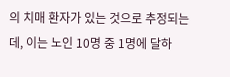의 치매 환자가 있는 것으로 추정되는데, 이는 노인 10명 중 1명에 달하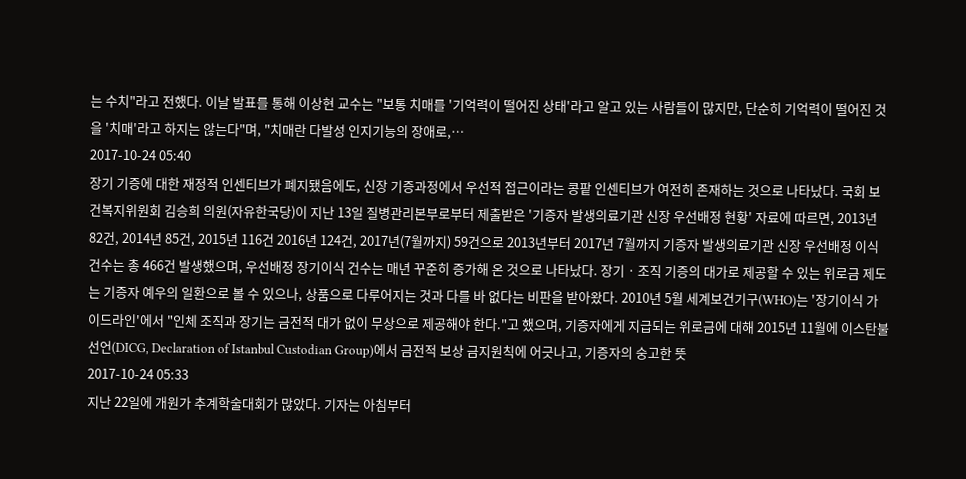는 수치"라고 전했다. 이날 발표를 통해 이상현 교수는 "보통 치매를 '기억력이 떨어진 상태'라고 알고 있는 사람들이 많지만, 단순히 기억력이 떨어진 것을 '치매'라고 하지는 않는다"며, "치매란 다발성 인지기능의 장애로,…
2017-10-24 05:40
장기 기증에 대한 재정적 인센티브가 폐지됐음에도, 신장 기증과정에서 우선적 접근이라는 콩팥 인센티브가 여전히 존재하는 것으로 나타났다. 국회 보건복지위원회 김승희 의원(자유한국당)이 지난 13일 질병관리본부로부터 제출받은 '기증자 발생의료기관 신장 우선배정 현황' 자료에 따르면, 2013년 82건, 2014년 85건, 2015년 116건 2016년 124건, 2017년(7월까지) 59건으로 2013년부터 2017년 7월까지 기증자 발생의료기관 신장 우선배정 이식 건수는 총 466건 발생했으며, 우선배정 장기이식 건수는 매년 꾸준히 증가해 온 것으로 나타났다. 장기 · 조직 기증의 대가로 제공할 수 있는 위로금 제도는 기증자 예우의 일환으로 볼 수 있으나, 상품으로 다루어지는 것과 다를 바 없다는 비판을 받아왔다. 2010년 5월 세계보건기구(WHO)는 '장기이식 가이드라인'에서 "인체 조직과 장기는 금전적 대가 없이 무상으로 제공해야 한다."고 했으며, 기증자에게 지급되는 위로금에 대해 2015년 11월에 이스탄불 선언(DICG, Declaration of Istanbul Custodian Group)에서 금전적 보상 금지원칙에 어긋나고, 기증자의 숭고한 뜻
2017-10-24 05:33
지난 22일에 개원가 추계학술대회가 많았다. 기자는 아침부터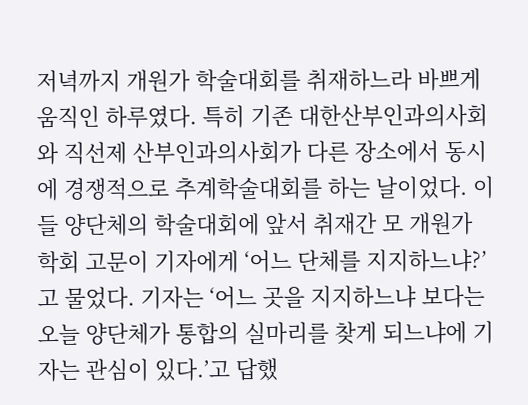저녁까지 개원가 학술대회를 취재하느라 바쁘게 움직인 하루였다. 특히 기존 대한산부인과의사회와 직선제 산부인과의사회가 다른 장소에서 동시에 경쟁적으로 추계학술대회를 하는 날이었다. 이들 양단체의 학술대회에 앞서 취재간 모 개원가 학회 고문이 기자에게 ‘어느 단체를 지지하느냐?’고 물었다. 기자는 ‘어느 곳을 지지하느냐 보다는 오늘 양단체가 통합의 실마리를 찾게 되느냐에 기자는 관심이 있다.’고 답했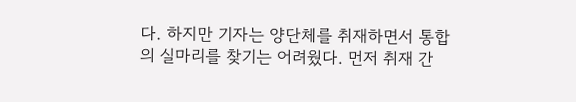다. 하지만 기자는 양단체를 취재하면서 통합의 실마리를 찾기는 어려웠다. 먼저 취재 간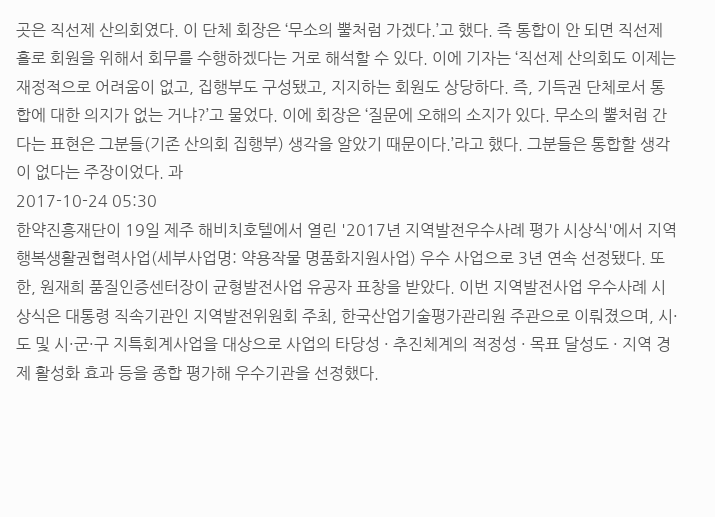곳은 직선제 산의회였다. 이 단체 회장은 ‘무소의 뿔처럼 가겠다.’고 했다. 즉 통합이 안 되면 직선제 홀로 회원을 위해서 회무를 수행하겠다는 거로 해석할 수 있다. 이에 기자는 ‘직선제 산의회도 이제는 재정적으로 어려움이 없고, 집행부도 구성됐고, 지지하는 회원도 상당하다. 즉, 기득권 단체로서 통합에 대한 의지가 없는 거냐?’고 물었다. 이에 회장은 ‘질문에 오해의 소지가 있다. 무소의 뿔처럼 간다는 표현은 그분들(기존 산의회 집행부) 생각을 알았기 때문이다.’라고 했다. 그분들은 통합할 생각이 없다는 주장이었다. 과
2017-10-24 05:30
한약진흥재단이 19일 제주 해비치호텔에서 열린 '2017년 지역발전우수사례 평가 시상식'에서 지역행복생활권협력사업(세부사업명: 약용작물 명품화지원사업) 우수 사업으로 3년 연속 선정됐다. 또한, 원재희 품질인증센터장이 균형발전사업 유공자 표창을 받았다. 이번 지역발전사업 우수사례 시상식은 대통령 직속기관인 지역발전위원회 주최, 한국산업기술평가관리원 주관으로 이뤄졌으며, 시·도 및 시·군·구 지특회계사업을 대상으로 사업의 타당성 · 추진체계의 적정성 · 목표 달성도 · 지역 경제 활성화 효과 등을 종합 평가해 우수기관을 선정했다.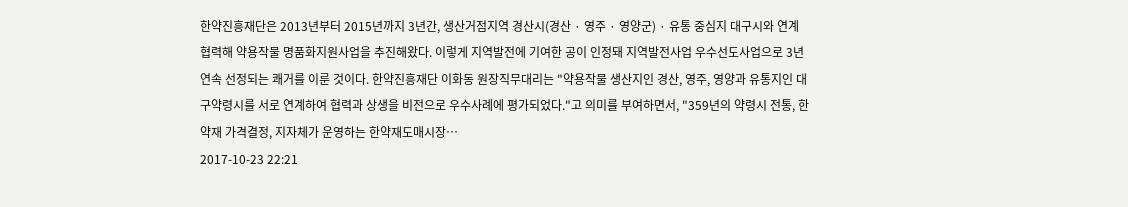한약진흥재단은 2013년부터 2015년까지 3년간, 생산거점지역 경산시(경산 · 영주 · 영양군) · 유통 중심지 대구시와 연계 협력해 약용작물 명품화지원사업을 추진해왔다. 이렇게 지역발전에 기여한 공이 인정돼 지역발전사업 우수선도사업으로 3년 연속 선정되는 쾌거를 이룬 것이다. 한약진흥재단 이화동 원장직무대리는 "약용작물 생산지인 경산, 영주, 영양과 유통지인 대구약령시를 서로 연계하여 협력과 상생을 비전으로 우수사례에 평가되었다."고 의미를 부여하면서, "359년의 약령시 전통, 한약재 가격결정, 지자체가 운영하는 한약재도매시장…
2017-10-23 22:21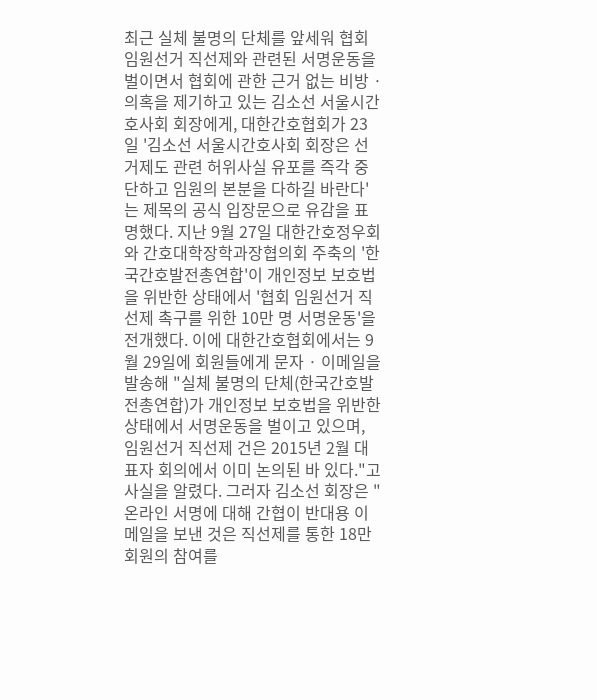최근 실체 불명의 단체를 앞세워 협회 임원선거 직선제와 관련된 서명운동을 벌이면서 협회에 관한 근거 없는 비방 · 의혹을 제기하고 있는 김소선 서울시간호사회 회장에게, 대한간호협회가 23일 '김소선 서울시간호사회 회장은 선거제도 관련 허위사실 유포를 즉각 중단하고 임원의 본분을 다하길 바란다'는 제목의 공식 입장문으로 유감을 표명했다. 지난 9월 27일 대한간호정우회와 간호대학장학과장협의회 주축의 '한국간호발전총연합'이 개인정보 보호법을 위반한 상태에서 '협회 임원선거 직선제 촉구를 위한 10만 명 서명운동'을 전개했다. 이에 대한간호협회에서는 9월 29일에 회원들에게 문자 · 이메일을 발송해 "실체 불명의 단체(한국간호발전총연합)가 개인정보 보호법을 위반한 상태에서 서명운동을 벌이고 있으며, 임원선거 직선제 건은 2015년 2월 대표자 회의에서 이미 논의된 바 있다."고 사실을 알렸다. 그러자 김소선 회장은 "온라인 서명에 대해 간협이 반대용 이메일을 보낸 것은 직선제를 통한 18만 회원의 참여를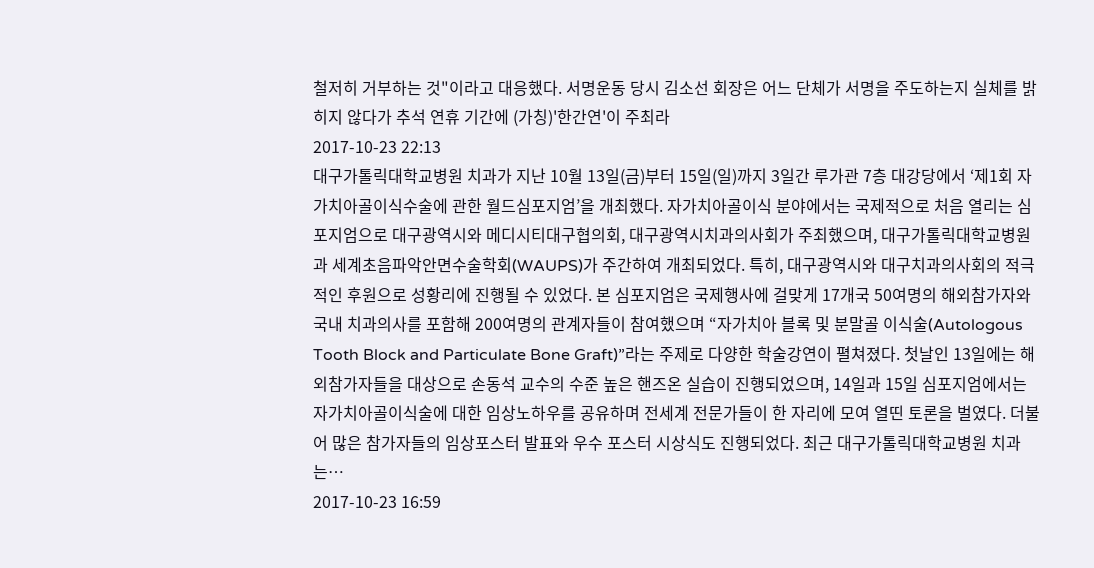철저히 거부하는 것"이라고 대응했다. 서명운동 당시 김소선 회장은 어느 단체가 서명을 주도하는지 실체를 밝히지 않다가 추석 연휴 기간에 (가칭)'한간연'이 주최라
2017-10-23 22:13
대구가톨릭대학교병원 치과가 지난 10월 13일(금)부터 15일(일)까지 3일간 루가관 7층 대강당에서 ‘제1회 자가치아골이식수술에 관한 월드심포지엄’을 개최했다. 자가치아골이식 분야에서는 국제적으로 처음 열리는 심포지엄으로 대구광역시와 메디시티대구협의회, 대구광역시치과의사회가 주최했으며, 대구가톨릭대학교병원과 세계초음파악안면수술학회(WAUPS)가 주간하여 개최되었다. 특히, 대구광역시와 대구치과의사회의 적극적인 후원으로 성황리에 진행될 수 있었다. 본 심포지엄은 국제행사에 걸맞게 17개국 50여명의 해외참가자와 국내 치과의사를 포함해 200여명의 관계자들이 참여했으며 “자가치아 블록 및 분말골 이식술(Autologous Tooth Block and Particulate Bone Graft)”라는 주제로 다양한 학술강연이 펼쳐졌다. 첫날인 13일에는 해외참가자들을 대상으로 손동석 교수의 수준 높은 핸즈온 실습이 진행되었으며, 14일과 15일 심포지엄에서는 자가치아골이식술에 대한 임상노하우를 공유하며 전세계 전문가들이 한 자리에 모여 열띤 토론을 벌였다. 더불어 많은 참가자들의 임상포스터 발표와 우수 포스터 시상식도 진행되었다. 최근 대구가톨릭대학교병원 치과는…
2017-10-23 16:59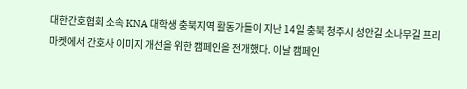대한간호협회 소속 KNA 대학생 충북지역 활동가들이 지난 14일 충북 청주시 성안길 소나무길 프리마켓에서 간호사 이미지 개선을 위한 캠페인을 전개했다. 이날 캠페인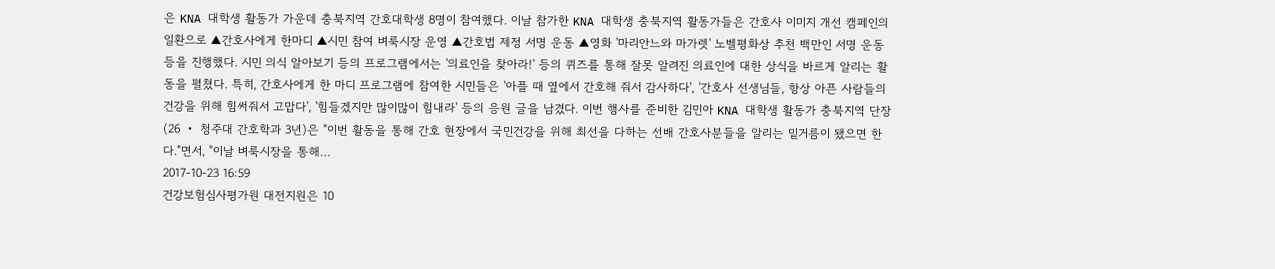은 KNA 대학생 활동가 가운데 충북지역 간호대학생 8명이 참여했다. 이날 참가한 KNA 대학생 충북지역 활동가들은 간호사 이미지 개선 캠페인의 일환으로 ▲간호사에게 한마디 ▲시민 참여 벼룩시장 운영 ▲간호법 제정 서명 운동 ▲영화 '마리안느와 마가렛' 노벨평화상 추천 백만인 서명 운동 등을 진행했다. 시민 의식 알아보기 등의 프로그램에서는 '의료인을 찾아라!' 등의 퀴즈를 통해 잘못 알려진 의료인에 대한 상식을 바르게 알리는 활동을 펼쳤다. 특히, 간호사에게 한 마디 프로그램에 참여한 시민들은 '아플 때 옆에서 간호해 줘서 감사하다', '간호사 선생님들, 항상 아픈 사람들의 건강을 위해 힘써줘서 고맙다', '힘들겠지만 많이많이 힘내라' 등의 응원 글을 남겼다. 이번 행사를 준비한 김민아 KNA 대학생 활동가 충북지역 단장(26 ‧ 청주대 간호학과 3년)은 "이번 활동을 통해 간호 현장에서 국민건강을 위해 최선을 다하는 선배 간호사분들을 알리는 밑거름이 됐으면 한다."면서, "이날 벼룩시장을 통해…
2017-10-23 16:59
건강보험심사평가원 대전지원은 10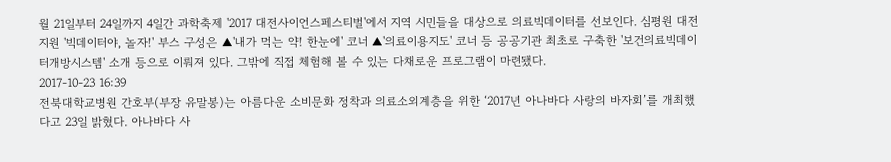월 21일부터 24일까지 4일간 과학축제 '2017 대전사이언스페스티벌'에서 지역 시민들을 대상으로 의료빅데이터를 선보인다. 심평원 대전지원 '빅데이터야, 놀자!' 부스 구성은 ▲'내가 먹는 약! 한눈에' 코너 ▲'의료이용지도' 코너 등 공공기관 최초로 구축한 '보건의료빅데이터개방시스템' 소개 등으로 이뤄져 있다. 그밖에 직접 체험해 볼 수 있는 다채로운 프로그램이 마련됐다.
2017-10-23 16:39
전북대학교병원 간호부(부장 유말봉)는 아름다운 소비문화 정착과 의료소외계층을 위한 ‘2017년 아나바다 사랑의 바자회’를 개최했다고 23일 밝혔다. 아나바다 사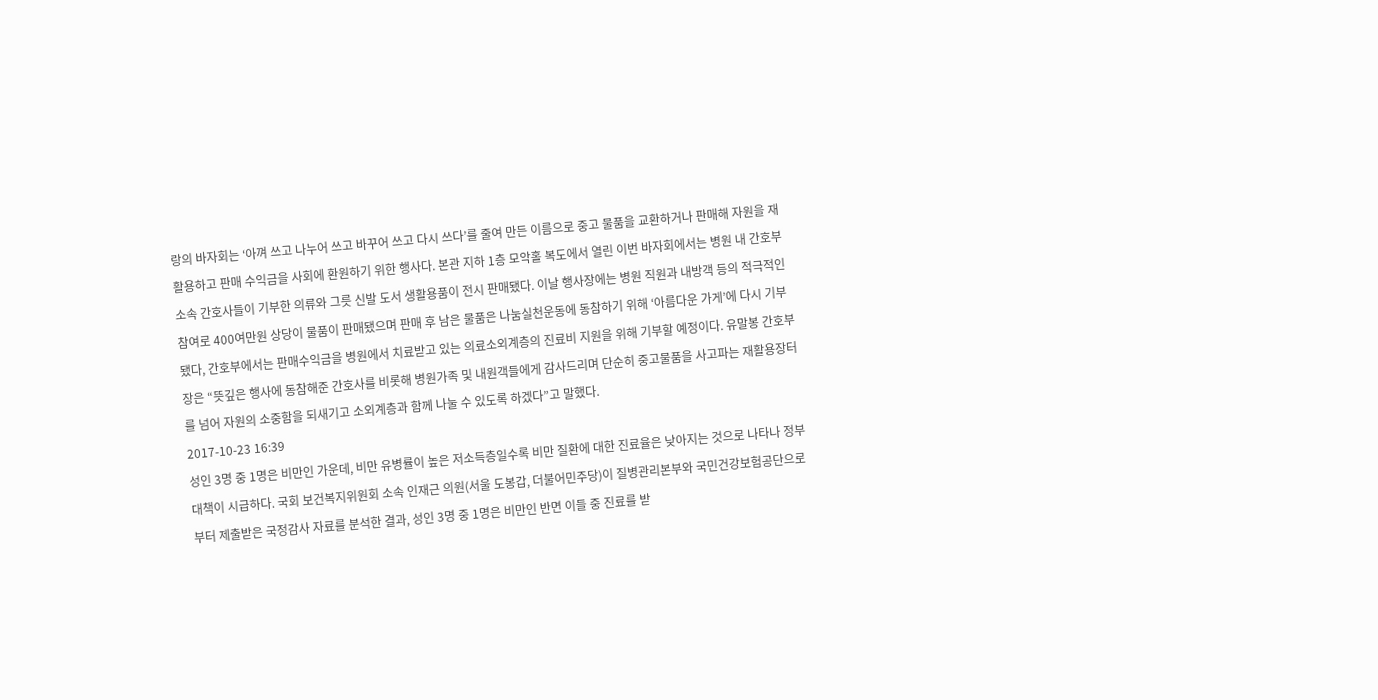랑의 바자회는 ‘아껴 쓰고 나누어 쓰고 바꾸어 쓰고 다시 쓰다’를 줄여 만든 이름으로 중고 물품을 교환하거나 판매해 자원을 재활용하고 판매 수익금을 사회에 환원하기 위한 행사다. 본관 지하 1층 모악홀 복도에서 열린 이번 바자회에서는 병원 내 간호부 소속 간호사들이 기부한 의류와 그릇 신발 도서 생활용품이 전시 판매됐다. 이날 행사장에는 병원 직원과 내방객 등의 적극적인 참여로 400여만원 상당이 물품이 판매됐으며 판매 후 남은 물품은 나눔실천운동에 동참하기 위해 ‘아름다운 가게’에 다시 기부됐다, 간호부에서는 판매수익금을 병원에서 치료받고 있는 의료소외계층의 진료비 지원을 위해 기부할 예정이다. 유말봉 간호부장은 “뜻깊은 행사에 동참해준 간호사를 비롯해 병원가족 및 내원객들에게 감사드리며 단순히 중고물품을 사고파는 재활용장터를 넘어 자원의 소중함을 되새기고 소외계층과 함께 나눌 수 있도록 하겠다”고 말했다.
2017-10-23 16:39
성인 3명 중 1명은 비만인 가운데, 비만 유병률이 높은 저소득층일수록 비만 질환에 대한 진료율은 낮아지는 것으로 나타나 정부 대책이 시급하다. 국회 보건복지위원회 소속 인재근 의원(서울 도봉갑, 더불어민주당)이 질병관리본부와 국민건강보험공단으로부터 제출받은 국정감사 자료를 분석한 결과, 성인 3명 중 1명은 비만인 반면 이들 중 진료를 받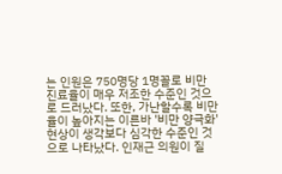는 인원은 750명당 1명꼴로 비만 진료율이 매우 저조한 수준인 것으로 드러났다. 또한, 가난할수록 비만율이 높아지는 이른바 '비만 양극화' 현상이 생각보다 심각한 수준인 것으로 나타났다. 인재근 의원이 질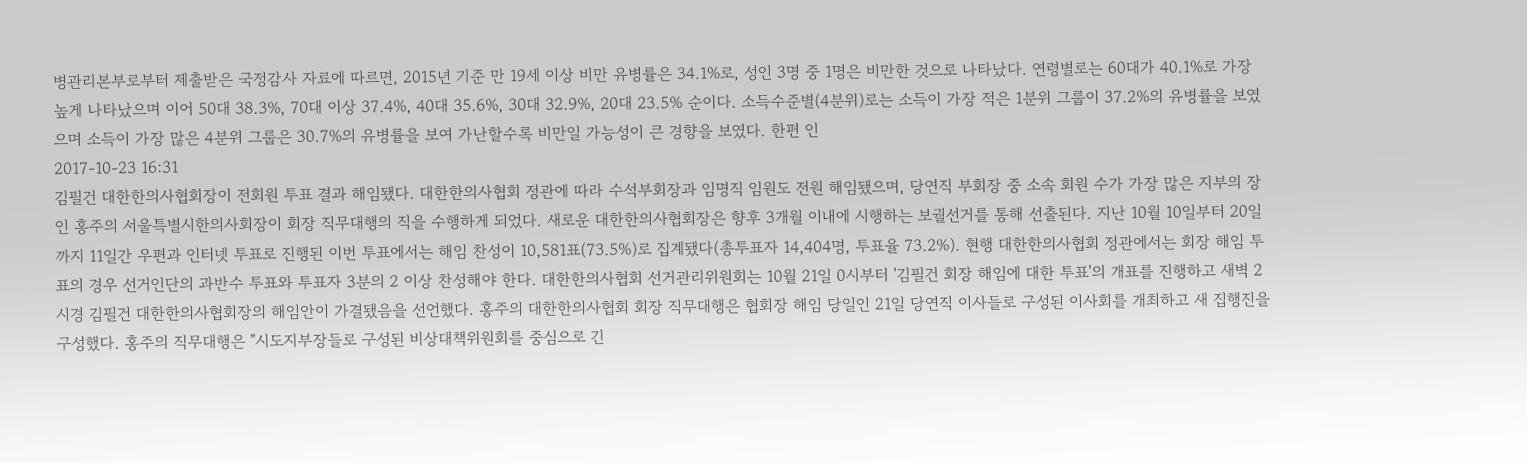병관리본부로부터 제출받은 국정감사 자료에 따르면, 2015년 기준 만 19세 이상 비만 유병률은 34.1%로, 성인 3명 중 1명은 비만한 것으로 나타났다. 연령별로는 60대가 40.1%로 가장 높게 나타났으며 이어 50대 38.3%, 70대 이상 37.4%, 40대 35.6%, 30대 32.9%, 20대 23.5% 순이다. 소득수준별(4분위)로는 소득이 가장 적은 1분위 그룹이 37.2%의 유병률을 보였으며 소득이 가장 많은 4분위 그룹은 30.7%의 유병률을 보여 가난할수록 비만일 가능성이 큰 경향을 보였다. 한편 인
2017-10-23 16:31
김필건 대한한의사협회장이 전회원 투표 결과 해임됐다. 대한한의사협회 정관에 따라 수석부회장과 임명직 임원도 전원 해임됐으며, 당연직 부회장 중 소속 회원 수가 가장 많은 지부의 장인 홍주의 서울특별시한의사회장이 회장 직무대행의 직을 수행하게 되었다. 새로운 대한한의사협회장은 향후 3개월 이내에 시행하는 보궐선거를 통해 선출된다. 지난 10월 10일부터 20일까지 11일간 우편과 인터넷 투표로 진행된 이번 투표에서는 해임 찬성이 10,581표(73.5%)로 집계됐다(총투표자 14,404명, 투표율 73.2%). 현행 대한한의사협회 정관에서는 회장 해임 투표의 경우 선거인단의 과반수 투표와 투표자 3분의 2 이상 찬성해야 한다. 대한한의사협회 선거관리위원회는 10월 21일 0시부터 '김필건 회장 해임에 대한 투표'의 개표를 진행하고 새벽 2시경 김필건 대한한의사협회장의 해임안이 가결됐음을 선언했다. 홍주의 대한한의사협회 회장 직무대행은 협회장 해임 당일인 21일 당연직 이사들로 구성된 이사회를 개최하고 새 집행진을 구성했다. 홍주의 직무대행은 "시도지부장들로 구성된 비상대책위원회를 중심으로 긴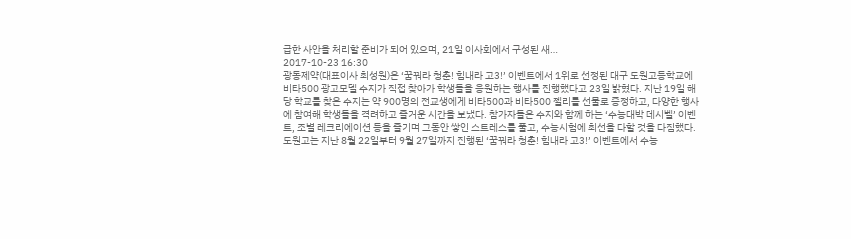급한 사안을 처리할 준비가 되어 있으며, 21일 이사회에서 구성된 새…
2017-10-23 16:30
광동제약(대표이사 최성원)은 ‘꿈꿔라 청춘! 힘내라 고3!’ 이벤트에서 1위로 선정된 대구 도원고등학교에 비타500 광고모델 수지가 직접 찾아가 학생들을 응원하는 행사를 진행했다고 23일 밝혔다. 지난 19일 해당 학교를 찾은 수지는 약 900명의 전교생에게 비타500과 비타500 젤리를 선물로 증정하고, 다양한 행사에 참여해 학생들을 격려하고 즐거운 시간을 보냈다. 참가자들은 수지와 함께 하는 ‘수능대박 데시벨’ 이벤트, 조별 레크리에이션 등을 즐기며 그동안 쌓인 스트레스를 풀고, 수능시험에 최선을 다할 것을 다짐했다. 도원고는 지난 8월 22일부터 9월 27일까지 진행된 ‘꿈꿔라 청춘! 힘내라 고3!’ 이벤트에서 수능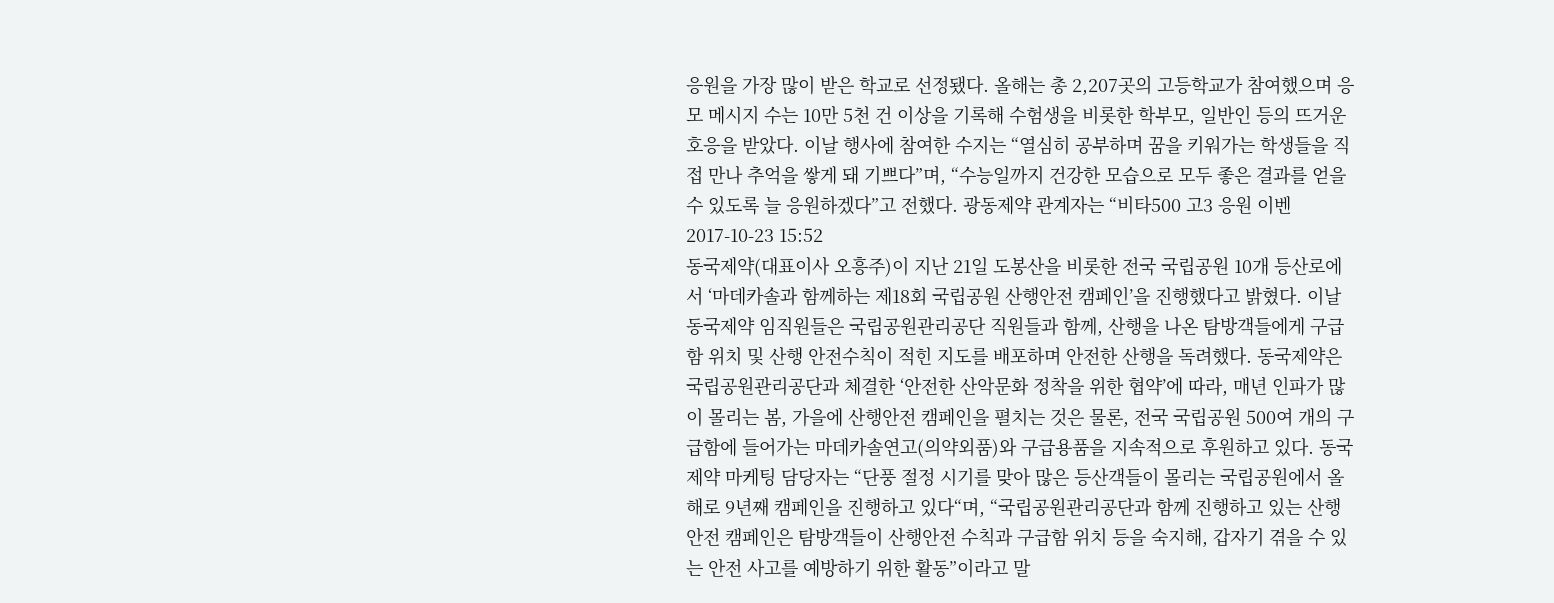응원을 가장 많이 받은 학교로 선정됐다. 올해는 총 2,207곳의 고등학교가 참여했으며 응모 메시지 수는 10만 5천 건 이상을 기록해 수험생을 비롯한 학부모, 일반인 등의 뜨거운 호응을 받았다. 이날 행사에 참여한 수지는 “열심히 공부하며 꿈을 키워가는 학생들을 직접 만나 추억을 쌓게 돼 기쁘다”며, “수능일까지 건강한 모습으로 모두 좋은 결과를 얻을 수 있도록 늘 응원하겠다”고 전했다. 광동제약 관계자는 “비타500 고3 응원 이벤
2017-10-23 15:52
동국제약(대표이사 오흥주)이 지난 21일 도봉산을 비롯한 전국 국립공원 10개 등산로에서 ‘마데카솔과 함께하는 제18회 국립공원 산행안전 캠페인’을 진행했다고 밝혔다. 이날 동국제약 임직원들은 국립공원관리공단 직원들과 함께, 산행을 나온 탐방객들에게 구급함 위치 및 산행 안전수칙이 적힌 지도를 배포하며 안전한 산행을 독려했다. 동국제약은 국립공원관리공단과 체결한 ‘안전한 산악문화 정착을 위한 협약’에 따라, 매년 인파가 많이 몰리는 봄, 가을에 산행안전 캠페인을 펼치는 것은 물론, 전국 국립공원 500여 개의 구급함에 들어가는 마데카솔연고(의약외품)와 구급용품을 지속적으로 후원하고 있다. 동국제약 마케팅 담당자는 “단풍 절정 시기를 맞아 많은 등산객들이 몰리는 국립공원에서 올해로 9년째 캠페인을 진행하고 있다“며, “국립공원관리공단과 함께 진행하고 있는 산행안전 캠페인은 탐방객들이 산행안전 수칙과 구급함 위치 등을 숙지해, 갑자기 겪을 수 있는 안전 사고를 예방하기 위한 활동”이라고 말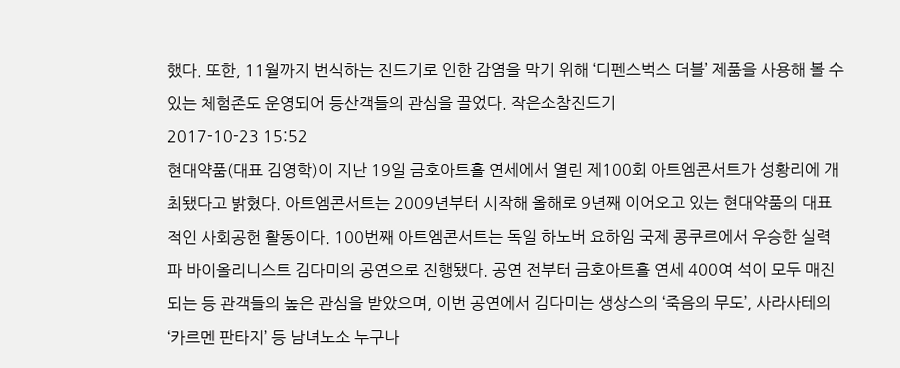했다. 또한, 11월까지 번식하는 진드기로 인한 감염을 막기 위해 ‘디펜스벅스 더블’ 제품을 사용해 볼 수 있는 체험존도 운영되어 등산객들의 관심을 끌었다. 작은소참진드기
2017-10-23 15:52
현대약품(대표 김영학)이 지난 19일 금호아트홀 연세에서 열린 제100회 아트엠콘서트가 성황리에 개최됐다고 밝혔다. 아트엠콘서트는 2009년부터 시작해 올해로 9년째 이어오고 있는 현대약품의 대표적인 사회공헌 활동이다. 100번째 아트엠콘서트는 독일 하노버 요하임 국제 콩쿠르에서 우승한 실력파 바이올리니스트 김다미의 공연으로 진행됐다. 공연 전부터 금호아트홀 연세 400여 석이 모두 매진되는 등 관객들의 높은 관심을 받았으며, 이번 공연에서 김다미는 생상스의 ‘죽음의 무도’, 사라사테의 ‘카르멘 판타지’ 등 남녀노소 누구나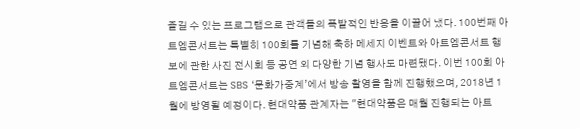즐길 수 있는 프로그램으로 관객들의 폭발적인 반응을 이끌어 냈다. 100번째 아트엠콘서트는 특별히 100회를 기념해 축하 메세지 이벤트와 아트엠콘서트 행보에 관한 사진 전시회 등 공연 외 다양한 기념 행사도 마련됐다. 이번 100회 아트엠콘서트는 SBS ‘문화가중계’에서 방송 촬영을 함께 진행했으며, 2018년 1월에 방영될 예정이다. 현대약품 관계자는 "현대약품은 매월 진행되는 아트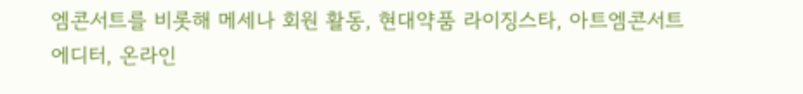엠콘서트를 비롯해 메세나 회원 활동, 현대약품 라이징스타, 아트엠콘서트 에디터, 온라인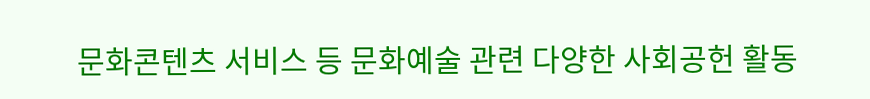문화콘텐츠 서비스 등 문화예술 관련 다양한 사회공헌 활동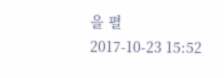을 펼
2017-10-23 15:52